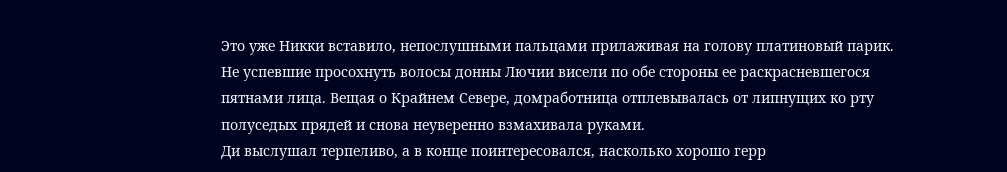Это уже Никки вставило, непослушными пальцами прилаживая на голову платиновый парик. Не успевшие просохнуть волосы донны Лючии висели по обе стороны ее раскрасневшегося пятнами лица. Вещая о Крайнем Севере, домработница отплевывалась от липнущих ко рту полуседых прядей и снова неуверенно взмахивала руками.
Ди выслушал терпеливо, а в конце поинтересовался, насколько хорошо герр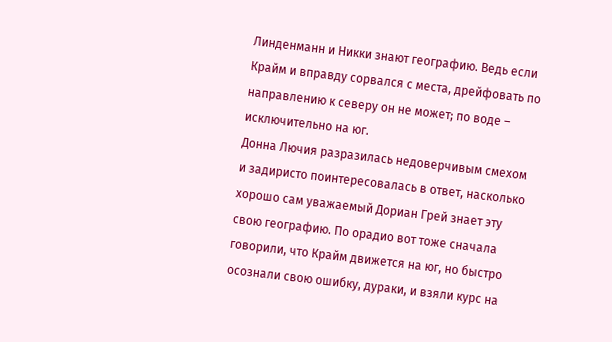Линденманн и Никки знают географию. Ведь если Крайм и вправду сорвался с места, дрейфовать по направлению к северу он не может; по воде – исключительно на юг.
Донна Лючия разразилась недоверчивым смехом и задиристо поинтересовалась в ответ, насколько хорошо сам уважаемый Дориан Грей знает эту свою географию. По орадио вот тоже сначала говорили, что Крайм движется на юг, но быстро осознали свою ошибку, дураки, и взяли курс на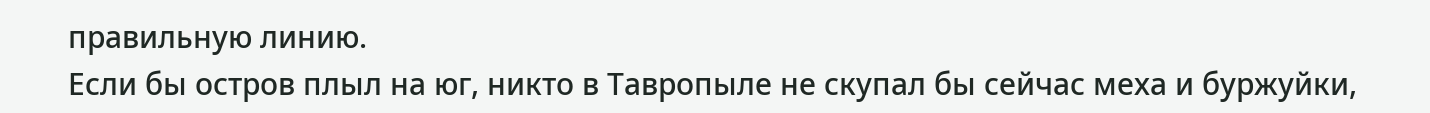правильную линию.
Если бы остров плыл на юг, никто в Тавропыле не скупал бы сейчас меха и буржуйки,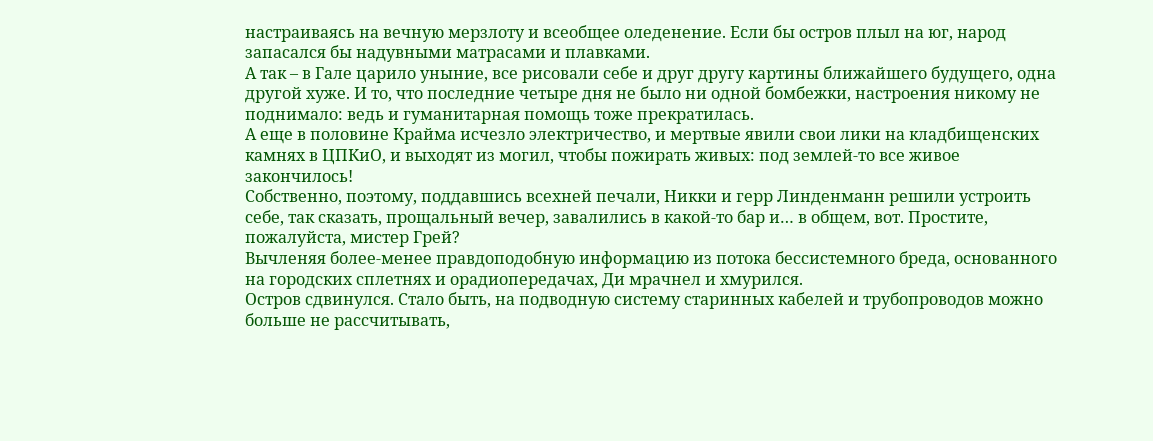настраиваясь на вечную мерзлоту и всеобщее оледенение. Если бы остров плыл на юг, народ запасался бы надувными матрасами и плавками.
А так – в Гале царило уныние, все рисовали себе и друг другу картины ближайшего будущего, одна другой хуже. И то, что последние четыре дня не было ни одной бомбежки, настроения никому не поднимало: ведь и гуманитарная помощь тоже прекратилась.
А еще в половине Крайма исчезло электричество, и мертвые явили свои лики на кладбищенских камнях в ЦПКиО, и выходят из могил, чтобы пожирать живых: под землей-то все живое закончилось!
Собственно, поэтому, поддавшись всехней печали, Никки и герр Линденманн решили устроить себе, так сказать, прощальный вечер, завалились в какой-то бар и… в общем, вот. Простите, пожалуйста, мистер Грей?
Вычленяя более-менее правдоподобную информацию из потока бессистемного бреда, основанного на городских сплетнях и орадиопередачах, Ди мрачнел и хмурился.
Остров сдвинулся. Стало быть, на подводную систему старинных кабелей и трубопроводов можно больше не рассчитывать,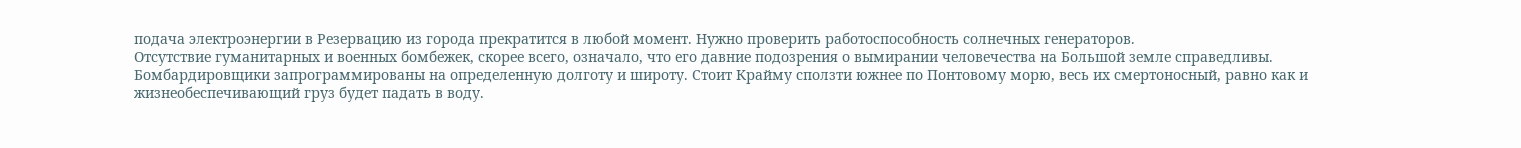подача электроэнергии в Резервацию из города прекратится в любой момент. Нужно проверить работоспособность солнечных генераторов.
Отсутствие гуманитарных и военных бомбежек, скорее всего, означало, что его давние подозрения о вымирании человечества на Большой земле справедливы. Бомбардировщики запрограммированы на определенную долготу и широту. Стоит Крайму сползти южнее по Понтовому морю, весь их смертоносный, равно как и жизнеобеспечивающий груз будет падать в воду.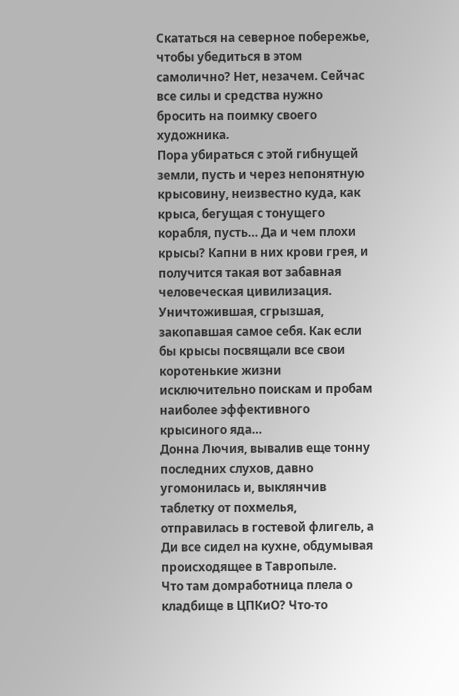Скататься на северное побережье, чтобы убедиться в этом самолично? Нет, незачем. Сейчас все силы и средства нужно бросить на поимку своего художника.
Пора убираться с этой гибнущей земли, пусть и через непонятную крысовину, неизвестно куда, как крыса, бегущая с тонущего корабля, пусть… Да и чем плохи крысы? Капни в них крови грея, и получится такая вот забавная человеческая цивилизация. Уничтожившая, сгрызшая, закопавшая самое себя. Как если бы крысы посвящали все свои коротенькие жизни исключительно поискам и пробам наиболее эффективного крысиного яда…
Донна Лючия, вывалив еще тонну последних слухов, давно угомонилась и, выклянчив таблетку от похмелья, отправилась в гостевой флигель, а Ди все сидел на кухне, обдумывая происходящее в Тавропыле.
Что там домработница плела о кладбище в ЦПКиО? Что-то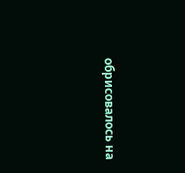обрисовалось на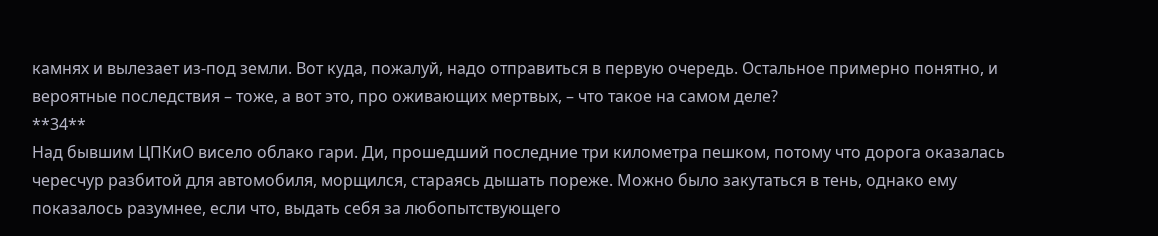камнях и вылезает из-под земли. Вот куда, пожалуй, надо отправиться в первую очередь. Остальное примерно понятно, и вероятные последствия – тоже, а вот это, про оживающих мертвых, – что такое на самом деле?
**34**
Над бывшим ЦПКиО висело облако гари. Ди, прошедший последние три километра пешком, потому что дорога оказалась чересчур разбитой для автомобиля, морщился, стараясь дышать пореже. Можно было закутаться в тень, однако ему показалось разумнее, если что, выдать себя за любопытствующего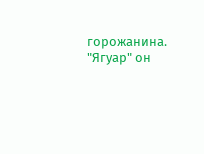горожанина. "Ягуар" он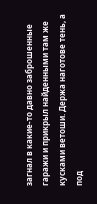загнал в какие-то давно заброшенные гаражи и прикрыл найденными там же кусками ветоши. Держа наготове тень, а под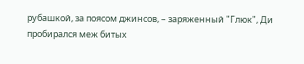рубашкой, за поясом джинсов, – заряженный "Глюк", Ди пробирался меж битых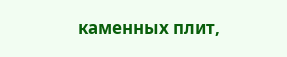каменных плит,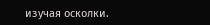изучая осколки.